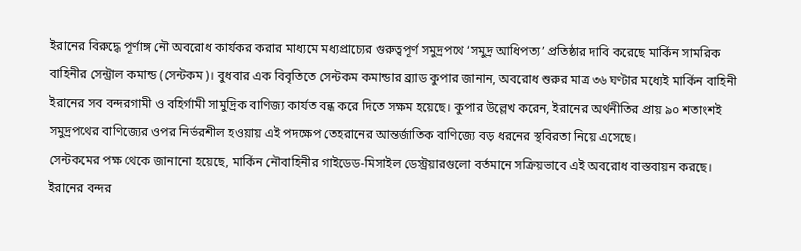ইরানের বিরুদ্ধে পূর্ণাঙ্গ নৌ অবরোধ কার্যকর করার মাধ্যমে মধ্যপ্রাচ্যের গুরুত্বপূর্ণ সমুদ্রপথে ‘সমুদ্র আধিপত্য’ প্রতিষ্ঠার দাবি করেছে মার্কিন সামরিক বাহিনীর সেন্ট্রাল কমান্ড (সেন্টকম)। বুধবার এক বিবৃতিতে সেন্টকম কমান্ডার ব্র্যাড কুপার জানান, অবরোধ শুরুর মাত্র ৩৬ ঘণ্টার মধ্যেই মার্কিন বাহিনী ইরানের সব বন্দরগামী ও বহির্গামী সামুদ্রিক বাণিজ্য কার্যত বন্ধ করে দিতে সক্ষম হয়েছে। কুপার উল্লেখ করেন, ইরানের অর্থনীতির প্রায় ৯০ শতাংশই সমুদ্রপথের বাণিজ্যের ওপর নির্ভরশীল হওয়ায় এই পদক্ষেপ তেহরানের আন্তর্জাতিক বাণিজ্যে বড় ধরনের স্থবিরতা নিয়ে এসেছে।
সেন্টকমের পক্ষ থেকে জানানো হয়েছে, মার্কিন নৌবাহিনীর গাইডেড-মিসাইল ডেস্ট্রয়ারগুলো বর্তমানে সক্রিয়ভাবে এই অবরোধ বাস্তবায়ন করছে। ইরানের বন্দর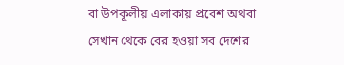বা উপকূলীয় এলাকায় প্রবেশ অথবা সেখান থেকে বের হওয়া সব দেশের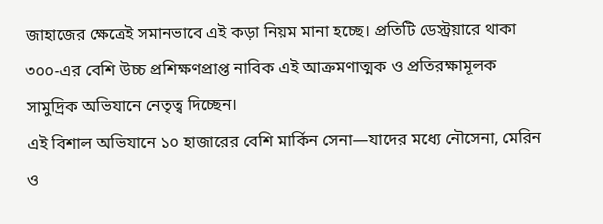জাহাজের ক্ষেত্রেই সমানভাবে এই কড়া নিয়ম মানা হচ্ছে। প্রতিটি ডেস্ট্রয়ারে থাকা ৩০০-এর বেশি উচ্চ প্রশিক্ষণপ্রাপ্ত নাবিক এই আক্রমণাত্মক ও প্রতিরক্ষামূলক সামুদ্রিক অভিযানে নেতৃত্ব দিচ্ছেন।
এই বিশাল অভিযানে ১০ হাজারের বেশি মার্কিন সেনা—যাদের মধ্যে নৌসেনা, মেরিন ও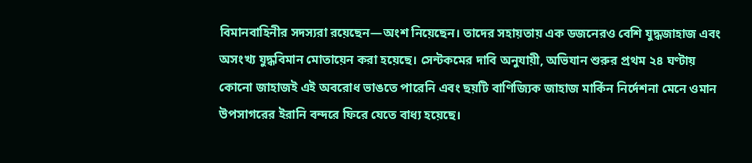বিমানবাহিনীর সদস্যরা রয়েছেন—অংশ নিয়েছেন। তাদের সহায়তায় এক ডজনেরও বেশি যুদ্ধজাহাজ এবং অসংখ্য যুদ্ধবিমান মোতায়েন করা হয়েছে। সেন্টকমের দাবি অনুযায়ী, অভিযান শুরুর প্রথম ২৪ ঘণ্টায় কোনো জাহাজই এই অবরোধ ভাঙতে পারেনি এবং ছয়টি বাণিজ্যিক জাহাজ মার্কিন নির্দেশনা মেনে ওমান উপসাগরের ইরানি বন্দরে ফিরে যেতে বাধ্য হয়েছে।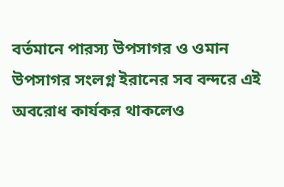বর্তমানে পারস্য উপসাগর ও ওমান উপসাগর সংলগ্ন ইরানের সব বন্দরে এই অবরোধ কার্যকর থাকলেও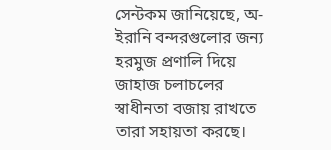সেন্টকম জানিয়েছে, অ-ইরানি বন্দরগুলোর জন্য হরমুজ প্রণালি দিয়ে জাহাজ চলাচলের স্বাধীনতা বজায় রাখতে তারা সহায়তা করছে।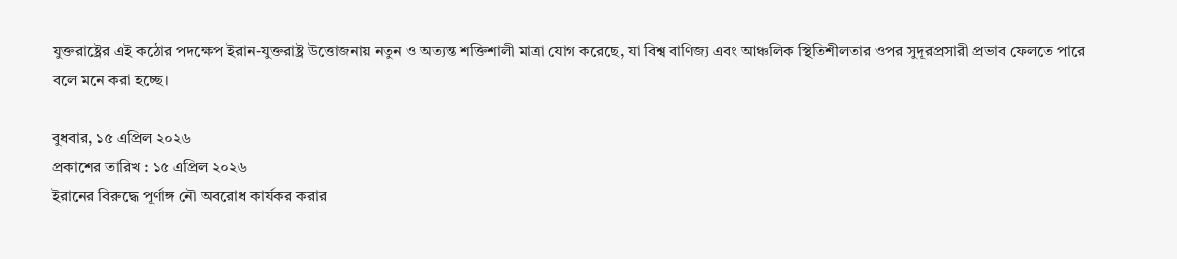যুক্তরাষ্ট্রের এই কঠোর পদক্ষেপ ইরান-যুক্তরাষ্ট্র উত্তোজনায় নতুন ও অত্যন্ত শক্তিশালী মাত্রা যোগ করেছে, যা বিশ্ব বাণিজ্য এবং আঞ্চলিক স্থিতিশীলতার ওপর সুদূরপ্রসারী প্রভাব ফেলতে পারে বলে মনে করা হচ্ছে।

বুধবার, ১৫ এপ্রিল ২০২৬
প্রকাশের তারিখ : ১৫ এপ্রিল ২০২৬
ইরানের বিরুদ্ধে পূর্ণাঙ্গ নৌ অবরোধ কার্যকর করার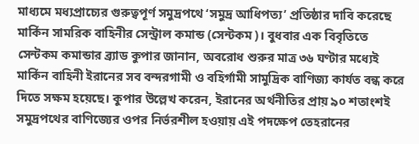মাধ্যমে মধ্যপ্রাচ্যের গুরুত্বপূর্ণ সমুদ্রপথে ‘সমুদ্র আধিপত্য’ প্রতিষ্ঠার দাবি করেছে মার্কিন সামরিক বাহিনীর সেন্ট্রাল কমান্ড (সেন্টকম)। বুধবার এক বিবৃতিতে সেন্টকম কমান্ডার ব্র্যাড কুপার জানান, অবরোধ শুরুর মাত্র ৩৬ ঘণ্টার মধ্যেই মার্কিন বাহিনী ইরানের সব বন্দরগামী ও বহির্গামী সামুদ্রিক বাণিজ্য কার্যত বন্ধ করে দিতে সক্ষম হয়েছে। কুপার উল্লেখ করেন, ইরানের অর্থনীতির প্রায় ৯০ শতাংশই সমুদ্রপথের বাণিজ্যের ওপর নির্ভরশীল হওয়ায় এই পদক্ষেপ তেহরানের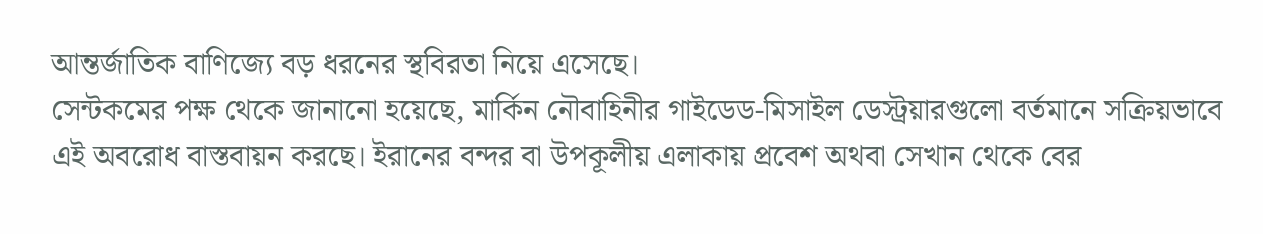আন্তর্জাতিক বাণিজ্যে বড় ধরনের স্থবিরতা নিয়ে এসেছে।
সেন্টকমের পক্ষ থেকে জানানো হয়েছে, মার্কিন নৌবাহিনীর গাইডেড-মিসাইল ডেস্ট্রয়ারগুলো বর্তমানে সক্রিয়ভাবে এই অবরোধ বাস্তবায়ন করছে। ইরানের বন্দর বা উপকূলীয় এলাকায় প্রবেশ অথবা সেখান থেকে বের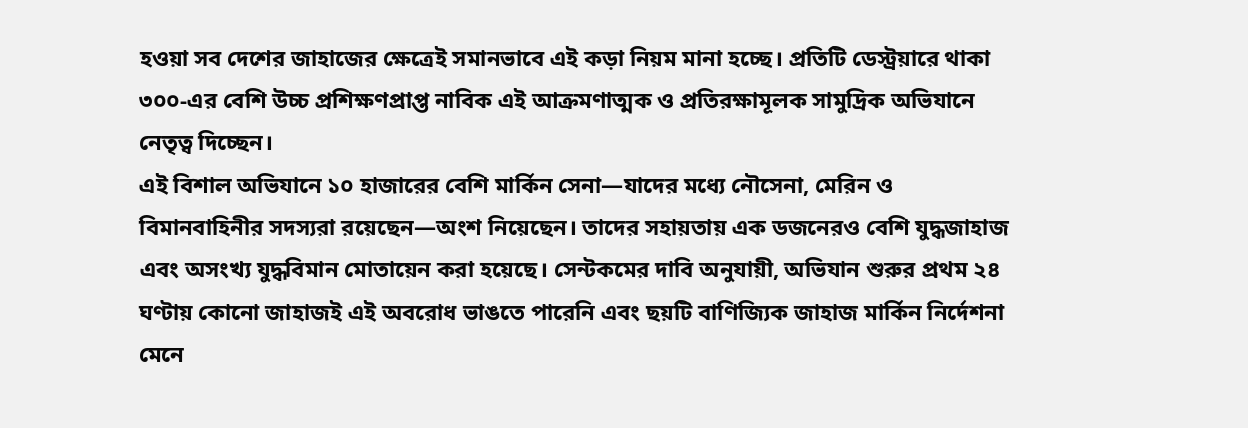হওয়া সব দেশের জাহাজের ক্ষেত্রেই সমানভাবে এই কড়া নিয়ম মানা হচ্ছে। প্রতিটি ডেস্ট্রয়ারে থাকা ৩০০-এর বেশি উচ্চ প্রশিক্ষণপ্রাপ্ত নাবিক এই আক্রমণাত্মক ও প্রতিরক্ষামূলক সামুদ্রিক অভিযানে নেতৃত্ব দিচ্ছেন।
এই বিশাল অভিযানে ১০ হাজারের বেশি মার্কিন সেনা—যাদের মধ্যে নৌসেনা, মেরিন ও বিমানবাহিনীর সদস্যরা রয়েছেন—অংশ নিয়েছেন। তাদের সহায়তায় এক ডজনেরও বেশি যুদ্ধজাহাজ এবং অসংখ্য যুদ্ধবিমান মোতায়েন করা হয়েছে। সেন্টকমের দাবি অনুযায়ী, অভিযান শুরুর প্রথম ২৪ ঘণ্টায় কোনো জাহাজই এই অবরোধ ভাঙতে পারেনি এবং ছয়টি বাণিজ্যিক জাহাজ মার্কিন নির্দেশনা মেনে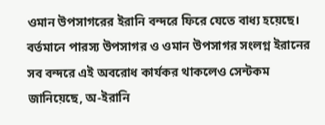ওমান উপসাগরের ইরানি বন্দরে ফিরে যেতে বাধ্য হয়েছে।
বর্তমানে পারস্য উপসাগর ও ওমান উপসাগর সংলগ্ন ইরানের সব বন্দরে এই অবরোধ কার্যকর থাকলেও সেন্টকম জানিয়েছে, অ-ইরানি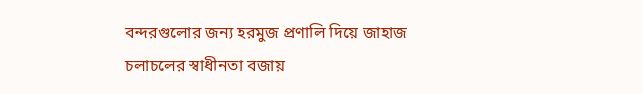বন্দরগুলোর জন্য হরমুজ প্রণালি দিয়ে জাহাজ চলাচলের স্বাধীনতা বজায়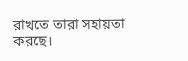রাখতে তারা সহায়তা করছে।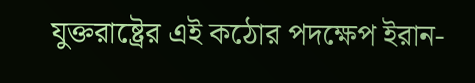যুক্তরাষ্ট্রের এই কঠোর পদক্ষেপ ইরান-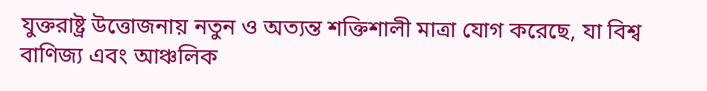যুক্তরাষ্ট্র উত্তোজনায় নতুন ও অত্যন্ত শক্তিশালী মাত্রা যোগ করেছে, যা বিশ্ব বাণিজ্য এবং আঞ্চলিক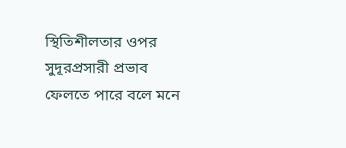স্থিতিশীলতার ওপর সুদূরপ্রসারী প্রভাব ফেলতে পারে বলে মনে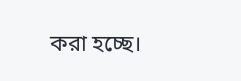করা হচ্ছে।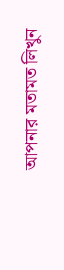আপনার মতামত লিখুন